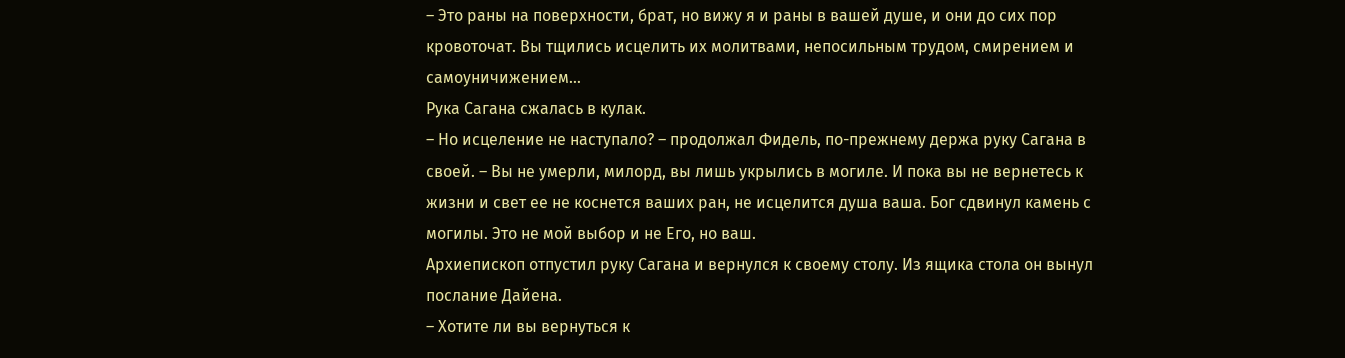– Это раны на поверхности, брат, но вижу я и раны в вашей душе, и они до сих пор кровоточат. Вы тщились исцелить их молитвами, непосильным трудом, смирением и самоуничижением…
Рука Сагана сжалась в кулак.
– Но исцеление не наступало? – продолжал Фидель, по-прежнему держа руку Сагана в своей. – Вы не умерли, милорд, вы лишь укрылись в могиле. И пока вы не вернетесь к жизни и свет ее не коснется ваших ран, не исцелится душа ваша. Бог сдвинул камень с могилы. Это не мой выбор и не Его, но ваш.
Архиепископ отпустил руку Сагана и вернулся к своему столу. Из ящика стола он вынул послание Дайена.
– Хотите ли вы вернуться к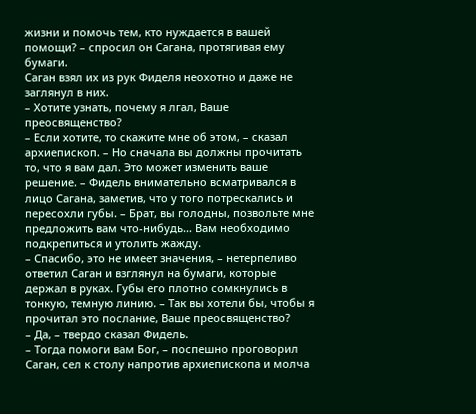жизни и помочь тем, кто нуждается в вашей помощи? – спросил он Сагана, протягивая ему бумаги.
Саган взял их из рук Фиделя неохотно и даже не заглянул в них.
– Хотите узнать, почему я лгал, Ваше преосвященство?
– Если хотите, то скажите мне об этом, – сказал архиепископ. – Но сначала вы должны прочитать то, что я вам дал. Это может изменить ваше решение. – Фидель внимательно всматривался в лицо Сагана, заметив, что у того потрескались и пересохли губы. – Брат, вы голодны, позвольте мне предложить вам что-нибудь… Вам необходимо подкрепиться и утолить жажду.
– Спасибо, это не имеет значения, – нетерпеливо ответил Саган и взглянул на бумаги, которые держал в руках. Губы его плотно сомкнулись в тонкую, темную линию. – Так вы хотели бы, чтобы я прочитал это послание, Ваше преосвященство?
– Да, – твердо сказал Фидель.
– Тогда помоги вам Бог, – поспешно проговорил Саган, сел к столу напротив архиепископа и молча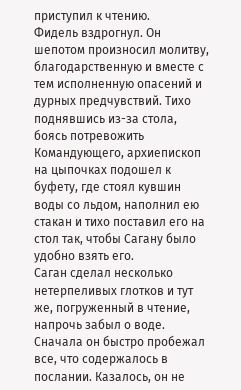приступил к чтению.
Фидель вздрогнул. Он шепотом произносил молитву, благодарственную и вместе с тем исполненную опасений и дурных предчувствий. Тихо поднявшись из-за стола, боясь потревожить Командующего, архиепископ на цыпочках подошел к буфету, где стоял кувшин воды со льдом, наполнил ею стакан и тихо поставил его на стол так, чтобы Сагану было удобно взять его.
Саган сделал несколько нетерпеливых глотков и тут же, погруженный в чтение, напрочь забыл о воде.
Сначала он быстро пробежал все, что содержалось в послании. Казалось, он не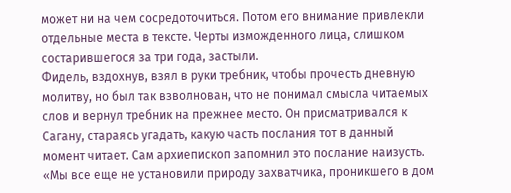может ни на чем сосредоточиться. Потом его внимание привлекли отдельные места в тексте. Черты изможденного лица, слишком состарившегося за три года, застыли.
Фидель, вздохнув, взял в руки требник, чтобы прочесть дневную молитву, но был так взволнован, что не понимал смысла читаемых слов и вернул требник на прежнее место. Он присматривался к Сагану, стараясь угадать, какую часть послания тот в данный момент читает. Сам архиепископ запомнил это послание наизусть.
«Мы все еще не установили природу захватчика, проникшего в дом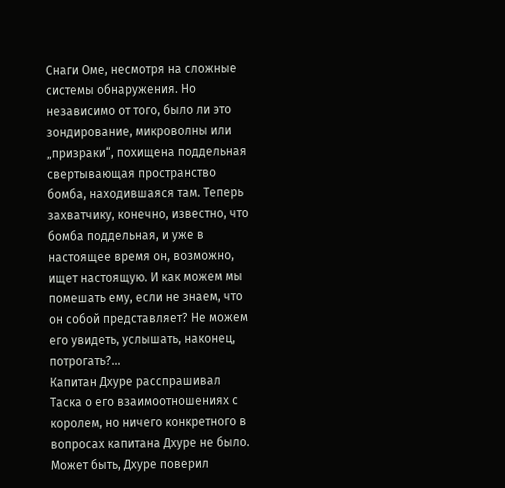Снаги Оме, несмотря на сложные системы обнаружения. Но независимо от того, было ли это зондирование, микроволны или „призраки“, похищена поддельная свертывающая пространство бомба, находившаяся там. Теперь захватчику, конечно, известно, что бомба поддельная, и уже в настоящее время он, возможно, ищет настоящую. И как можем мы помешать ему, если не знаем, что он собой представляет? Не можем его увидеть, услышать, наконец, потрогать?…
Капитан Дхуре расспрашивал Таска о его взаимоотношениях с королем, но ничего конкретного в вопросах капитана Дхуре не было. Может быть, Дхуре поверил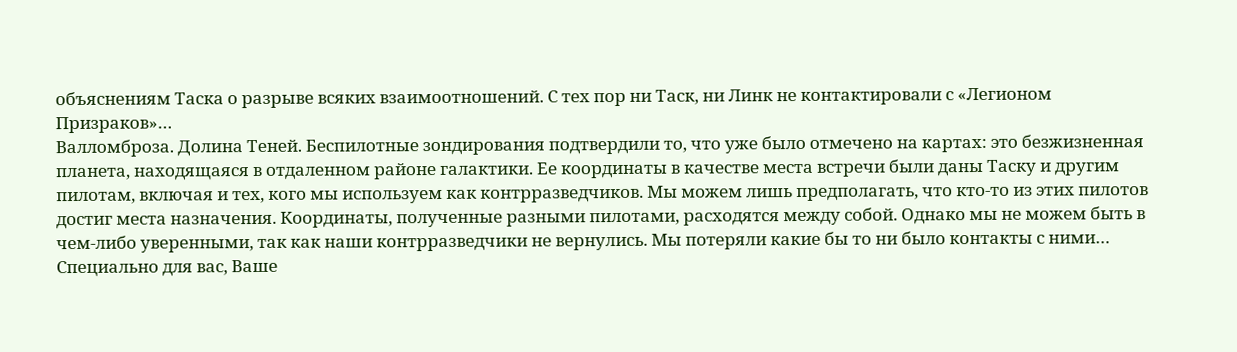объяснениям Таска о разрыве всяких взаимоотношений. С тех пор ни Таск, ни Линк не контактировали с «Легионом Призраков»…
Валломброза. Долина Теней. Беспилотные зондирования подтвердили то, что уже было отмечено на картах: это безжизненная планета, находящаяся в отдаленном районе галактики. Ее координаты в качестве места встречи были даны Таску и другим пилотам, включая и тех, кого мы используем как контрразведчиков. Мы можем лишь предполагать, что кто-то из этих пилотов достиг места назначения. Координаты, полученные разными пилотами, расходятся между собой. Однако мы не можем быть в чем-либо уверенными, так как наши контрразведчики не вернулись. Мы потеряли какие бы то ни было контакты с ними…
Специально для вас, Ваше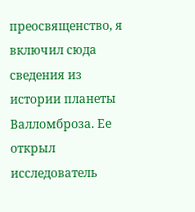преосвященство, я включил сюда сведения из истории планеты Валломброза. Ее открыл исследователь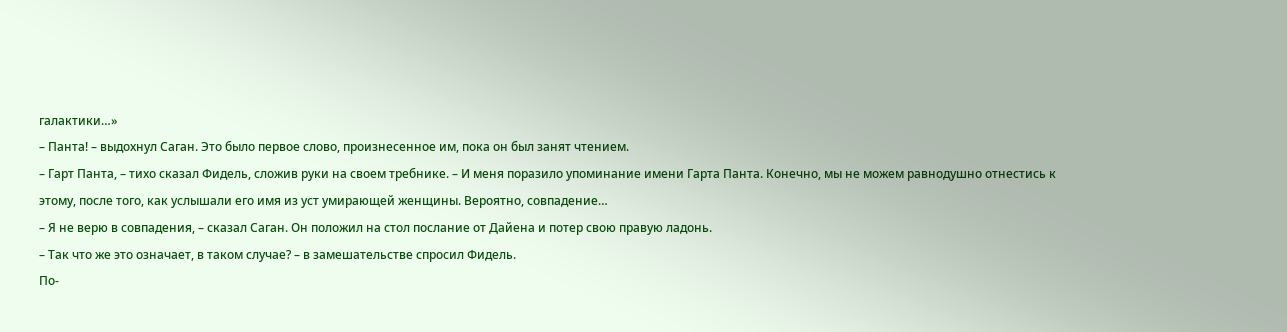галактики…»
– Панта! – выдохнул Саган. Это было первое слово, произнесенное им, пока он был занят чтением.
– Гарт Панта, – тихо сказал Фидель, сложив руки на своем требнике. – И меня поразило упоминание имени Гарта Панта. Конечно, мы не можем равнодушно отнестись к этому, после того, как услышали его имя из уст умирающей женщины. Вероятно, совпадение…
– Я не верю в совпадения, – сказал Саган. Он положил на стол послание от Дайена и потер свою правую ладонь.
– Так что же это означает, в таком случае? – в замешательстве спросил Фидель.
По-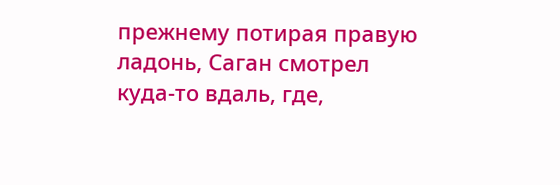прежнему потирая правую ладонь, Саган смотрел куда-то вдаль, где,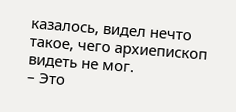казалось, видел нечто такое, чего архиепископ видеть не мог.
– Это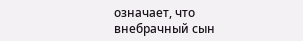означает, что внебрачный сын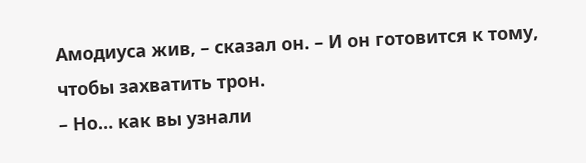Амодиуса жив, – сказал он. – И он готовится к тому, чтобы захватить трон.
– Но… как вы узнали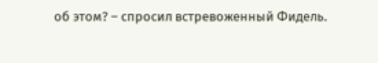об этом? – спросил встревоженный Фидель.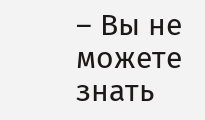– Вы не можете знать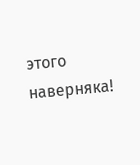этого наверняка!